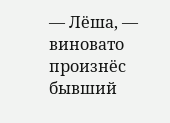— Лёша, — виновато произнёс бывший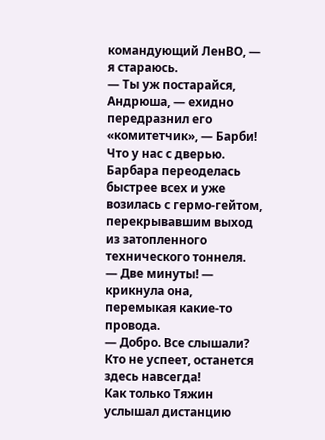командующий ЛенВО, — я стараюсь.
— Ты уж постарайся, Андрюша, — ехидно передразнил его «комитетчик», — Барби! Что у нас с дверью.
Барбара переоделась быстрее всех и уже возилась с гермо-гейтом, перекрывавшим выход из затопленного технического тоннеля.
— Две минуты! — крикнула она, перемыкая какие-то провода.
— Добро. Все слышали? Кто не успеет, останется здесь навсегда!
Как только Тяжин услышал дистанцию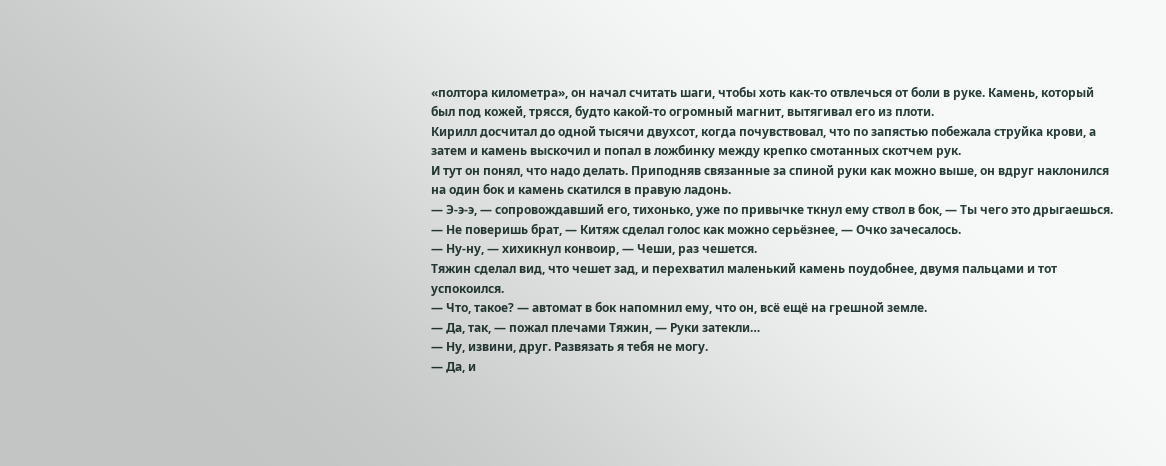«полтора километра», он начал считать шаги, чтобы хоть как-то отвлечься от боли в руке. Камень, который был под кожей, трясся, будто какой-то огромный магнит, вытягивал его из плоти.
Кирилл досчитал до одной тысячи двухсот, когда почувствовал, что по запястью побежала струйка крови, а затем и камень выскочил и попал в ложбинку между крепко смотанных скотчем рук.
И тут он понял, что надо делать. Приподняв связанные за спиной руки как можно выше, он вдруг наклонился на один бок и камень скатился в правую ладонь.
— Э-э-э, — сопровождавший его, тихонько, уже по привычке ткнул ему ствол в бок, — Ты чего это дрыгаешься.
— Не поверишь брат, — Китяж сделал голос как можно серьёзнее, — Очко зачесалось.
— Ну-ну, — хихикнул конвоир, — Чеши, раз чешется.
Тяжин сделал вид, что чешет зад, и перехватил маленький камень поудобнее, двумя пальцами и тот успокоился.
— Что, такое? — автомат в бок напомнил ему, что он, всё ещё на грешной земле.
— Да, так, — пожал плечами Тяжин, — Руки затекли…
— Ну, извини, друг. Развязать я тебя не могу.
— Да, и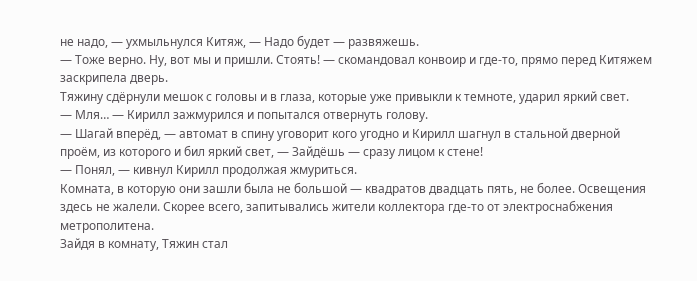не надо, — ухмыльнулся Китяж, — Надо будет — развяжешь.
— Тоже верно. Ну, вот мы и пришли. Стоять! — скомандовал конвоир и где-то, прямо перед Китяжем заскрипела дверь.
Тяжину сдёрнули мешок с головы и в глаза, которые уже привыкли к темноте, ударил яркий свет.
— Мля… — Кирилл зажмурился и попытался отвернуть голову.
— Шагай вперёд, — автомат в спину уговорит кого угодно и Кирилл шагнул в стальной дверной проём, из которого и бил яркий свет, — Зайдёшь — сразу лицом к стене!
— Понял, — кивнул Кирилл продолжая жмуриться.
Комната, в которую они зашли была не большой — квадратов двадцать пять, не более. Освещения здесь не жалели. Скорее всего, запитывались жители коллектора где-то от электроснабжения метрополитена.
Зайдя в комнату, Тяжин стал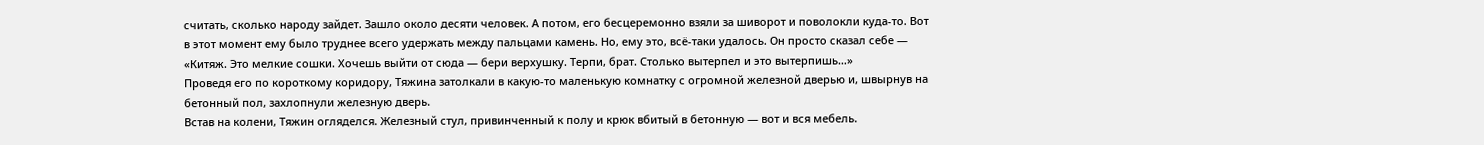считать, сколько народу зайдет. Зашло около десяти человек. А потом, его бесцеремонно взяли за шиворот и поволокли куда-то. Вот в этот момент ему было труднее всего удержать между пальцами камень. Но, ему это, всё-таки удалось. Он просто сказал себе — «Китяж. Это мелкие сошки. Хочешь выйти от сюда — бери верхушку. Терпи, брат. Столько вытерпел и это вытерпишь…»
Проведя его по короткому коридору, Тяжина затолкали в какую-то маленькую комнатку с огромной железной дверью и, швырнув на бетонный пол, захлопнули железную дверь.
Встав на колени, Тяжин огляделся. Железный стул, привинченный к полу и крюк вбитый в бетонную — вот и вся мебель.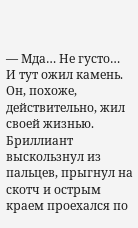— Мда… Не густо…
И тут ожил камень. Он, похоже, действительно, жил своей жизнью. Бриллиант выскользнул из пальцев, прыгнул на скотч и острым краем проехался по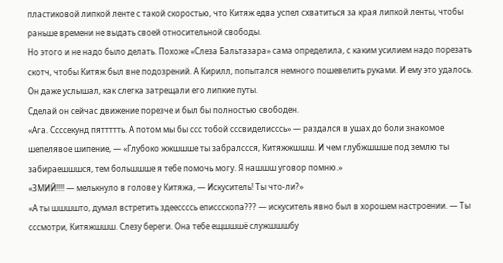пластиковой липкой ленте с такой скоростью, что Китяж едва успел схватиться за края липкой ленты, чтобы раньше времени не выдать своей относительной свободы.
Но этого и не надо было делать. Похоже «Слеза Бальтазара» сама определила, с каким усилием надо порезать скотч, чтобы Китяж был вне подозрений. А Кирилл, попытался немного пошевелить руками. И ему это удалось. Он даже услышал, как слегка затрещали его липкие путы.
Сделай он сейчас движение порезче и был бы полностью свободен.
«Ага. Ссссекунд пяттттть. А потом мы бы ссс тобой сссвиделисссь» — раздался в ушах до боли знакомое шепелявое шипение, — «Глубоко жжшшше ты забралссся, Китяжжшшш. И чем глубжшшше под землю ты забираешшшся, тем большшше я тебе помочь могу. Я нашшш уговор помню.»
«ЗМИЙ!!!! — мелькнуло в голове у Китяжа, — Искуситель! Ты что-ли?»
«А ты шшшшто, думал встретить здеессссь еписсскопа??? — искуситель явно был в хорошем настроении. — Ты сссмотри, Китяжшшш. Слезу береги. Она тебе ещшшшё служшшшбу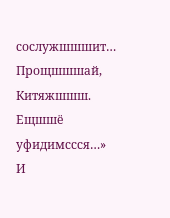сослужшшшит… Прощшшшай, Китяжшшш. Ещшшё уфидимссся…»
И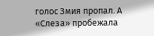голос Змия пропал. А «Слеза» пробежала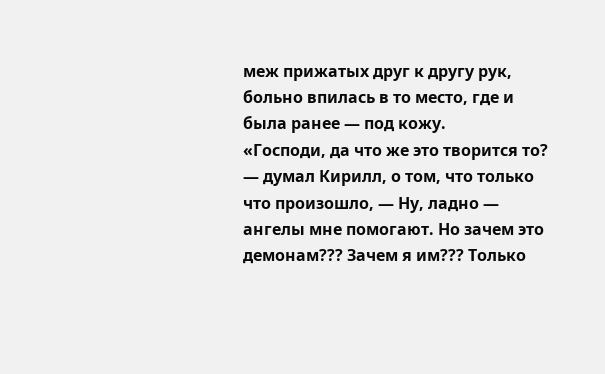меж прижатых друг к другу рук, больно впилась в то место, где и была ранее — под кожу.
«Господи, да что же это творится то? — думал Кирилл, о том, что только что произошло, — Ну, ладно — ангелы мне помогают. Но зачем это демонам??? Зачем я им??? Только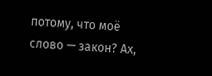потому, что моё слово — закон? Ах,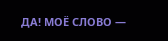ДА! МОЁ СЛОВО —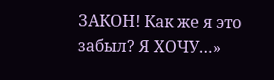ЗАКОН! Как же я это забыл? Я ХОЧУ…»